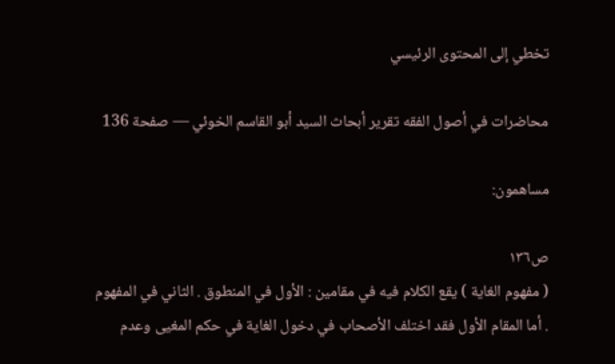تخطي إلى المحتوى الرئيسي

محاضرات في أصول الفقه تقرير أبحاث السيد أبو القاسم الخوئي — صفحة 136

مساهمون:

ص١٣٦
( مفهوم الغاية ) يقع الكلام فيه في مقامين : الأول في المنطوق . الثاني في المفهوم . أما المقام الأول فقد اختلف الأصحاب في دخول الغاية في حكم المغيى وعدم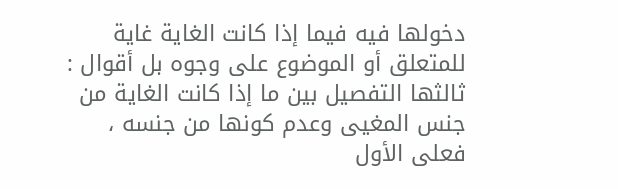دخولها فيه فيما إذا كانت الغاية غاية للمتعلق أو الموضوع على وجوه بل أقوال : ثالثها التفصيل بين ما إذا كانت الغاية من جنس المغيى وعدم كونها من جنسه ، فعلى الأول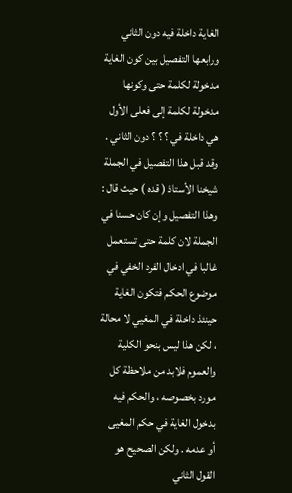الغاية داخلة فيه دون الثاني ورابعها التفصيل بين كون الغاية مدخولة لكلمة حتى وكونها مدخولة لكلمة إلى فعلى الأول هي داخلة في ؟ ؟ ؟ دون الثاني . وقد قبل هذا التفصيل في الجملة شيخنا الأستاذ ( قده ) حيث قال : وهذا التفصيل وإن كان حسنا في الجملة لان كلمة حتى تستعمل غالبا في ادخال الفرد الخفي في موضوع الحكم فتكون الغاية حينئذ داخلة في المغيي لا محالة ، لكن هذا ليس بنحو الكلية والعموم فلابد من ملاحظة كل مورد بخصوصه ، والحكم فيه بدخول الغاية في حكم المغيى أو عدمه . ولكن الصحيح هو القول الثاني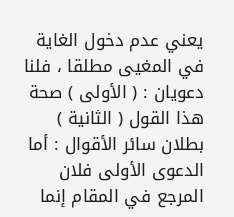يعني عدم دخول الغاية في المغيى مطلقا ، فلنا دعويان : ( الأولى ) صحة هذا القول ( الثانية ) بطلان سائر الأقوال : أما الدعوى الأولى فلان المرجع في المقام إنما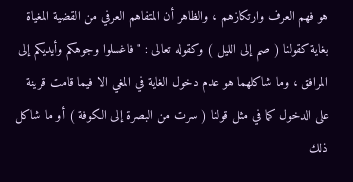هو فهم العرف وارتكازهم ، والظاهر أن المتفاهم العرفي من القضية المغياة بغاية كقولنا ( صم إلى الليل ) وكقوله تعالى : " فاغسلوا وجوهكم وأيديكم إلى المرافق ، وما شاكلهما هو عدم دخول الغاية في المغي الا فيما قامت قرينة على الدخول كما في مثل قولنا ( سرت من البصرة إلى الكوفة ) أو ما شاكل ذلك